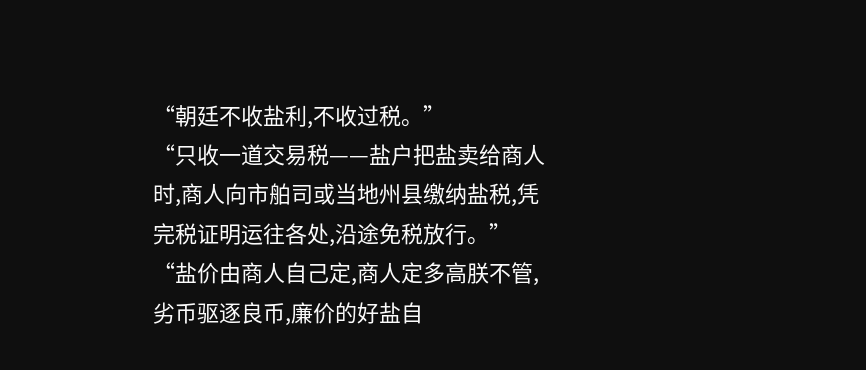“朝廷不收盐利,不收过税。”
“只收一道交易税——盐户把盐卖给商人时,商人向市舶司或当地州县缴纳盐税,凭完税证明运往各处,沿途免税放行。”
“盐价由商人自己定,商人定多高朕不管,劣币驱逐良币,廉价的好盐自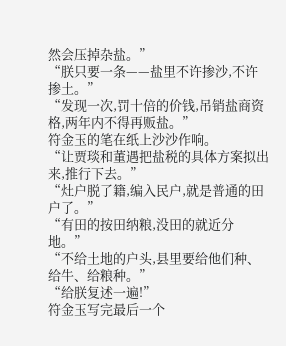然会压掉杂盐。”
“朕只要一条——盐里不许掺沙,不许掺土。”
“发现一次,罚十倍的价钱,吊销盐商资格,两年内不得再贩盐。”
符金玉的笔在纸上沙沙作响。
“让贾琰和董遇把盐税的具体方案拟出来,推行下去。”
“灶户脱了籍,编入民户,就是普通的田户了。”
“有田的按田纳粮,没田的就近分地。”
“不给土地的户头,县里要给他们种、给牛、给粮种。”
“给朕复述一遍!”
符金玉写完最后一个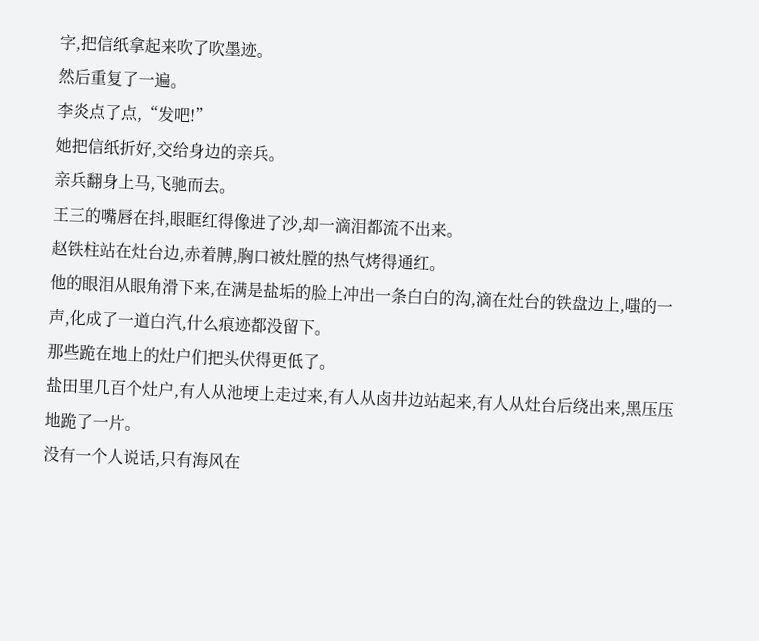字,把信纸拿起来吹了吹墨迹。
然后重复了一遍。
李炎点了点,“发吧!”
她把信纸折好,交给身边的亲兵。
亲兵翻身上马,飞驰而去。
王三的嘴唇在抖,眼眶红得像进了沙,却一滴泪都流不出来。
赵铁柱站在灶台边,赤着膊,胸口被灶膛的热气烤得通红。
他的眼泪从眼角滑下来,在满是盐垢的脸上冲出一条白白的沟,滴在灶台的铁盘边上,嗤的一声,化成了一道白汽,什么痕迹都没留下。
那些跪在地上的灶户们把头伏得更低了。
盐田里几百个灶户,有人从池埂上走过来,有人从卤井边站起来,有人从灶台后绕出来,黑压压地跪了一片。
没有一个人说话,只有海风在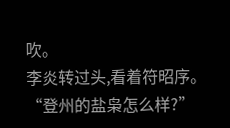吹。
李炎转过头,看着符昭序。
“登州的盐枭怎么样?”